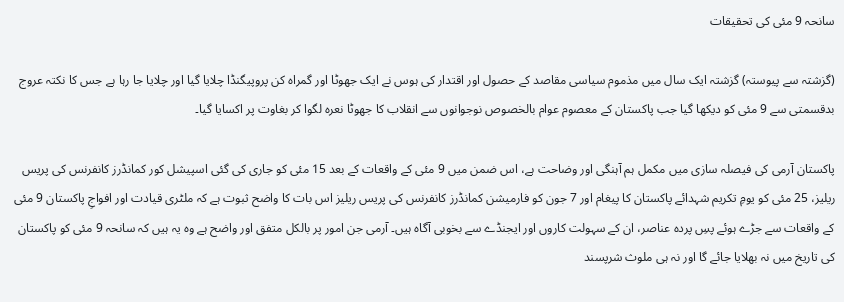سانحہ 9 مئی کی تحقیقات

(گزشتہ سے پیوستہ) گزشتہ ایک سال میں مذموم سیاسی مقاصد کے حصول اور اقتدار کی ہوس نے ایک جھوٹا اور گمراہ کن پروپیگنڈا چلایا گیا اور چلایا جا رہا ہے جس کا نکتہ عروج بدقسمتی سے 9 مئی کو دیکھا گیا جب پاکستان کے معصوم عوام بالخصوص نوجوانوں سے انقلاب کا جھوٹا نعرہ لگوا کر بغاوت پر اکسایا گیا۔

پاکستان آرمی کی فیصلہ سازی میں مکمل ہم آہنگی اور وضاحت ہے، اس ضمن میں 9 مئی کے واقعات کے بعد 15 مئی کو جاری کی گئی اسپیشل کور کمانڈرز کانفرنس کی پریس ریلیز، 25 مئی کو یومِ تکریم شہدائے پاکستان کا پیغام اور 7 جون کو فارمیشن کمانڈرز کانفرنس کی پریس ریلیز اس بات کا واضح ثبوت ہے کہ ملٹری قیادت اور افواجِ پاکستان 9 مئی کے واقعات سے جڑے ہوئے پسِ پردہ عناصر، ان کے سہولت کاروں اور ایجنڈے سے بخوبی آگاہ ہیں۔ آرمی جن امور پر بالکل متفق اور واضح ہے وہ یہ ہیں کہ سانحہ 9 مئی کو پاکستان کی تاریخ میں نہ بھلایا جائے گا اور نہ ہی ملوث شرپسند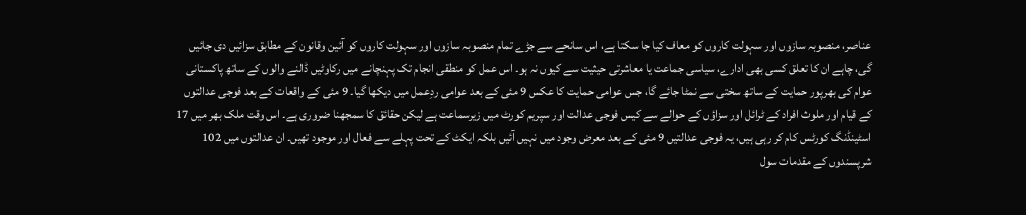عناصر، منصوبہ سازوں اور سہولت کاروں کو معاف کیا جا سکتا ہے، اس سانحے سے جڑے تمام منصوبہ سازوں اور سہولت کاروں کو آئین وقانون کے مطابق سزائیں دی جائیں گی، چاہے ان کا تعلق کسی بھی ادارے، سیاسی جماعت یا معاشرتی حیثیت سے کیوں نہ ہو۔ اس عمل کو منطقی انجام تک پہنچانے میں رکاوٹیں ڈالنے والوں کے ساتھ پاکستانی عوام کی بھرپور حمایت کے ساتھ سختی سے نمٹا جائے گا، جس عوامی حمایت کا عکس 9 مئی کے بعد عوامی ردِعمل میں دیکھا گیا۔ 9 مئی کے واقعات کے بعد فوجی عدالتوں کے قیام اور ملوث افراد کے ٹرائل اور سزاؤں کے حوالے سے کیس فوجی عدالت اور سپریم کورٹ میں زیرسماعت ہے لیکن حقائق کا سمجھنا ضروری ہے۔ اس وقت ملک بھر میں 17 اسٹینڈنگ کورٹس کام کر رہی ہیں، یہ فوجی عدالتیں 9 مئی کے بعد معرض وجود میں نہیں آئیں بلکہ ایکٹ کے تحت پہلے سے فعال اور موجود تھیں۔ ان عدالتوں میں 102 شرپسندوں کے مقدمات سول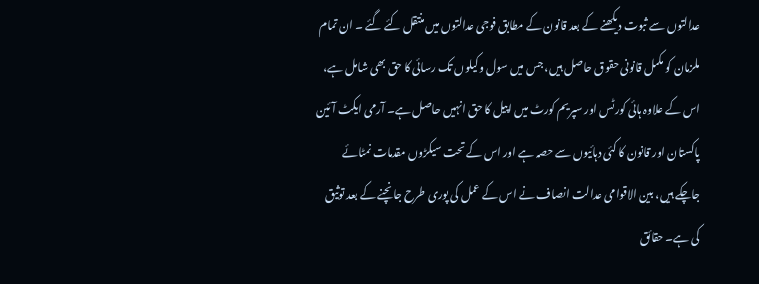عدالتوں سے ثبوت دیکھنے کے بعد قانون کے مطابق فوجی عدالتوں میں منتقل کئے گئے ۔ ان تمام ملزمان کو مکمل قانونی حقوق حاصل ہیں، جس میں سول وکیلوں تک رسائی کا حق بھی شامل ہے، اس کے علاوہ ہائی کورٹس اور سپریم کورٹ میں اپیل کا حق انہیں حاصل ہے۔ آرمی ایکٹ آئین پاکستان اور قانون کا کئی دہائیوں سے حصہ ہے اور اس کے تحت سیکڑوں مقدمات نمٹائے جاچکے ہیں، بین الاقوامی عدالت انصاف نے اس کے عمل کی پوری طرح جانچنے کے بعد توثیق کی ہے۔ حقائق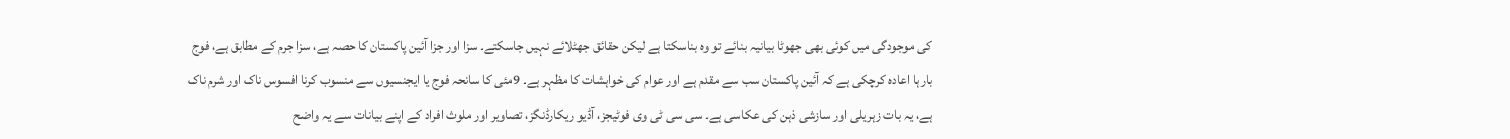کی موجودگی میں کوئی بھی جھوٹا بیانیہ بنائے تو وہ بناسکتا ہے لیکن حقائق جھٹلائے نہیں جاسکتے۔ سزا اور جزا آئین پاکستان کا حصہ ہے، سزا جرم کے مطابق ہے، فوج بارہا اعادہ کرچکی ہے کہ آئین پاکستان سب سے مقدم ہے اور عوام کی خواہشات کا مظہر ہے۔ 9مئی کا سانحہ فوج یا ایجنسیوں سے منسوب کرنا افسوس ناک اور شرم ناک ہے، یہ بات زہریلی اور سازشی ذہن کی عکاسی ہے۔ سی سی ٹی وی فوٹیجز، آڈیو ریکارڈنگز، تصاویر اور ملوث افراد کے اپنے بیانات سے یہ واضح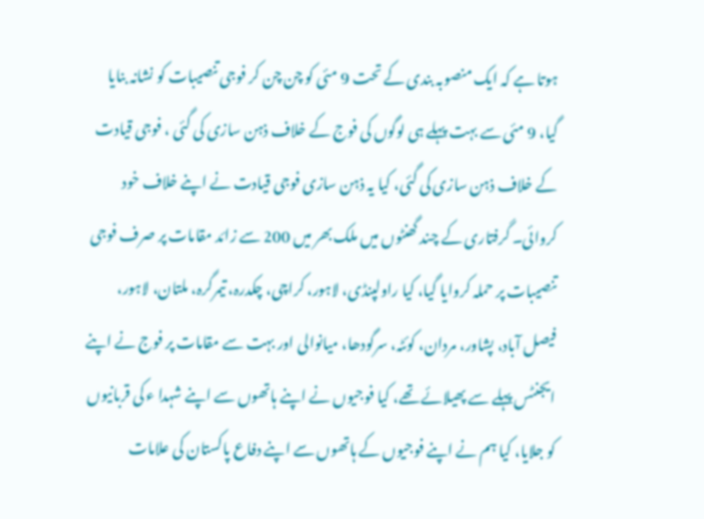ہوتا ہے کہ ایک منصوبہ بندی کے تحت 9 مئی کو چن چن کر فوجی تنصیبات کو نشانہ بنایا گیا، 9 مئی سے بہت پہلے ہی لوگوں کی فوج کے خلاف ذہن سازی کی گئی ، فوجی قیادت کے خلاف ذہن سازی کی گئی، کیا یہ ذہن سازی فوجی قیادت نے اپنے خلاف خود کروائی۔ گرفتاری کے چند گھنٹوں میں ملک بھر میں 200 سے زائد مقامات پر صرف فوجی تنصیبات پر حملہ کروایا گیا، کیا راولپنڈی، لاہور، کراچی، چکدرہ، تیمرگرہ، ملتان، لاہور، فیصل آباد، پشاور، مردان، کوئٹہ، سرگودھا، میانوالی اور بہت سے مقامات پر فوج نے اپنے ایجنٹس پہلے سے پھیلائے تھے، کیا فوجیوں نے اپنے ہاتھوں سے اپنے شہدا ء کی قربانیوں کو جلایا، کیا ہم نے اپنے فوجیوں کے ہاتھوں سے اپنے دفاع پاکستان کی علامات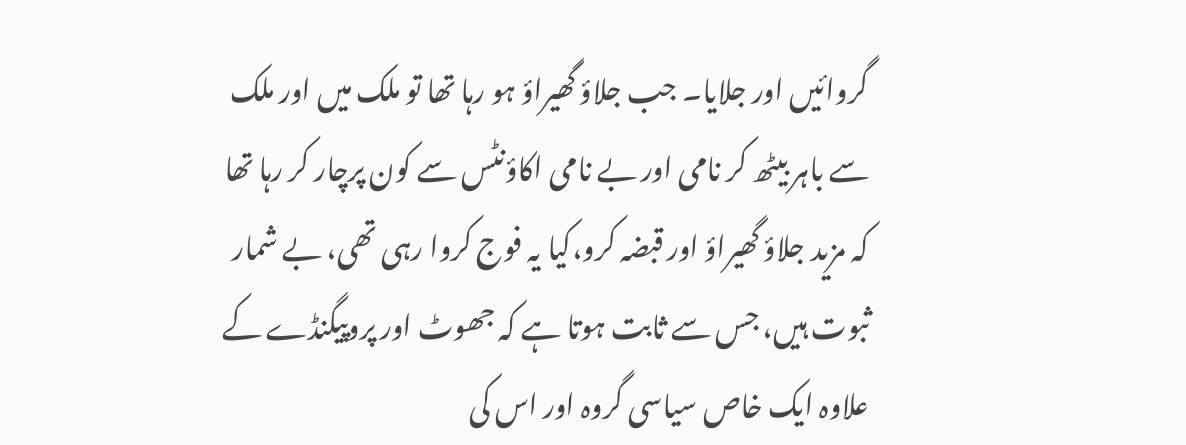گروائیں اور جلایا۔ جب جلاؤ گھیراؤ ہو رہا تھا تو ملک میں اور ملک سے باہر بیٹھ کر نامی اور بے نامی اکاؤنٹس سے کون پرچار کر رہا تھا کہ مزید جلاؤ گھیراؤ اور قبضہ کرو،کیا یہ فوج کروا رہی تھی، بے شمار ثبوت ہیں، جس سے ثابت ہوتا ہے کہ جھوٹ اور پروپیگنڈے کے علاوہ ایک خاص سیاسی گروہ اور اس کی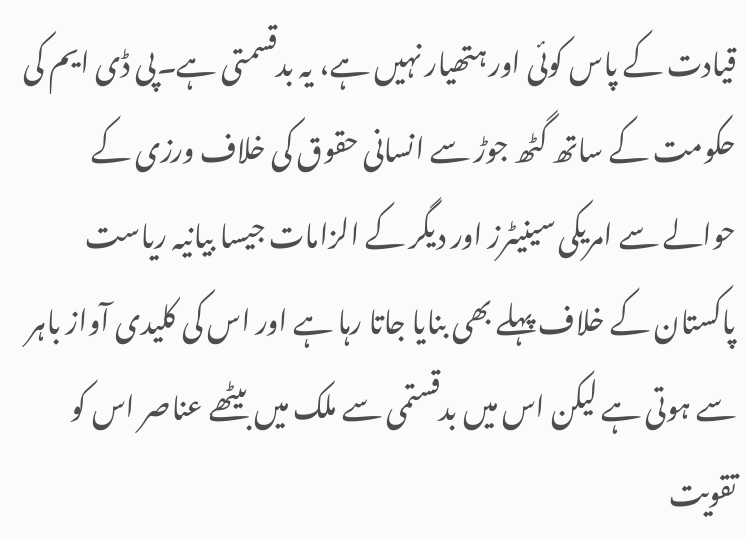قیادت کے پاس کوئی اور ہتھیار نہیں ہے، یہ بدقسمتی ہے۔پی ڈی ایم کی حکومت کے ساتھ گٹھ جوڑ سے انسانی حقوق کی خلاف ورزی کے حوالے سے امریکی سینیٹرز اور دیگر کے الزامات جیسا بیانیہ ریاست پاکستان کے خلاف پہلے بھی بنایا جاتا رہا ہے اور اس کی کلیدی آواز باہر سے ہوتی ہے لیکن اس میں بدقستمی سے ملک میں بیٹھے عناصر اس کو تقویت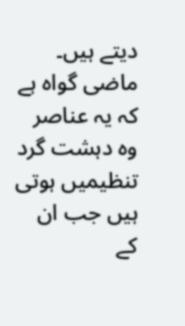دیتے ہیں۔ ماضی گواہ ہے کہ یہ عناصر وہ دہشت گرد تنظیمیں ہوتی ہیں جب ان کے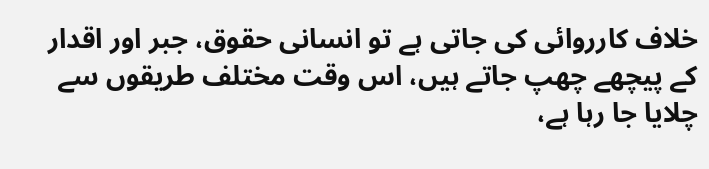خلاف کارروائی کی جاتی ہے تو انسانی حقوق، جبر اور اقدار کے پیچھے چھپ جاتے ہیں، اس وقت مختلف طریقوں سے چلایا جا رہا ہے،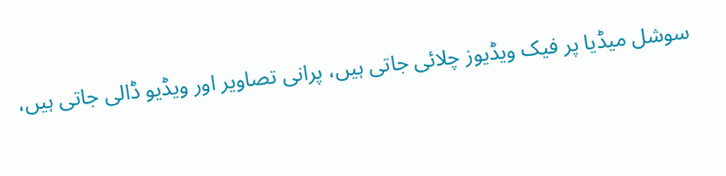سوشل میڈیا پر فیک ویڈیوز چلائی جاتی ہیں، پرانی تصاویر اور ویڈیو ڈالی جاتی ہیں،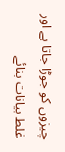چیزوں کو جوڑا جاتا ہے اور غلط بیانات بنائے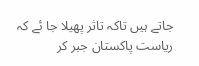جاتے ہیں تاکہ تاثر پھیلا جا ئے کہ ریاست پاکستان جبر کر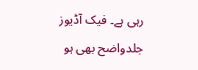رہی ہے۔ فیک آڈیوز جلدواضح بھی ہو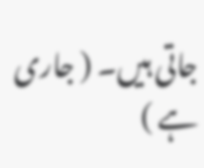جاتی ہیں۔ ( جاری ہے )